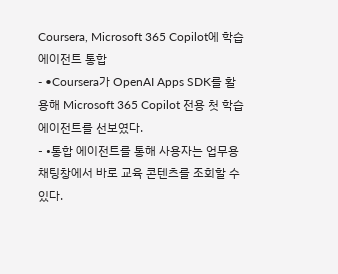Coursera, Microsoft 365 Copilot에 학습 에이전트 통합
- •Coursera가 OpenAI Apps SDK를 활용해 Microsoft 365 Copilot 전용 첫 학습 에이전트를 선보였다.
- •통합 에이전트를 통해 사용자는 업무용 채팅창에서 바로 교육 콘텐츠를 조회할 수 있다.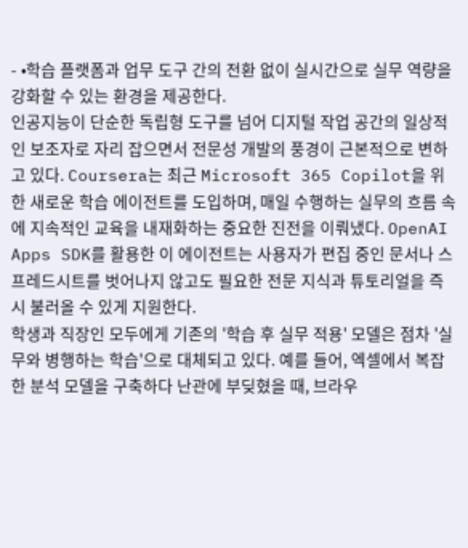- •학습 플랫폼과 업무 도구 간의 전환 없이 실시간으로 실무 역량을 강화할 수 있는 환경을 제공한다.
인공지능이 단순한 독립형 도구를 넘어 디지털 작업 공간의 일상적인 보조자로 자리 잡으면서 전문성 개발의 풍경이 근본적으로 변하고 있다. Coursera는 최근 Microsoft 365 Copilot을 위한 새로운 학습 에이전트를 도입하며, 매일 수행하는 실무의 흐름 속에 지속적인 교육을 내재화하는 중요한 진전을 이뤄냈다. OpenAI Apps SDK를 활용한 이 에이전트는 사용자가 편집 중인 문서나 스프레드시트를 벗어나지 않고도 필요한 전문 지식과 튜토리얼을 즉시 불러올 수 있게 지원한다.
학생과 직장인 모두에게 기존의 '학습 후 실무 적용' 모델은 점차 '실무와 병행하는 학습'으로 대체되고 있다. 예를 들어, 엑셀에서 복잡한 분석 모델을 구축하다 난관에 부딪혔을 때, 브라우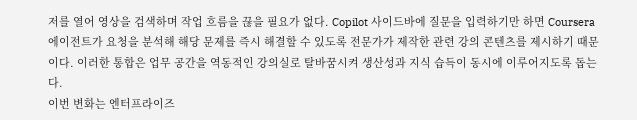저를 열어 영상을 검색하며 작업 흐름을 끊을 필요가 없다. Copilot 사이드바에 질문을 입력하기만 하면 Coursera 에이전트가 요청을 분석해 해당 문제를 즉시 해결할 수 있도록 전문가가 제작한 관련 강의 콘텐츠를 제시하기 때문이다. 이러한 통합은 업무 공간을 역동적인 강의실로 탈바꿈시켜 생산성과 지식 습득이 동시에 이루어지도록 돕는다.
이번 변화는 엔터프라이즈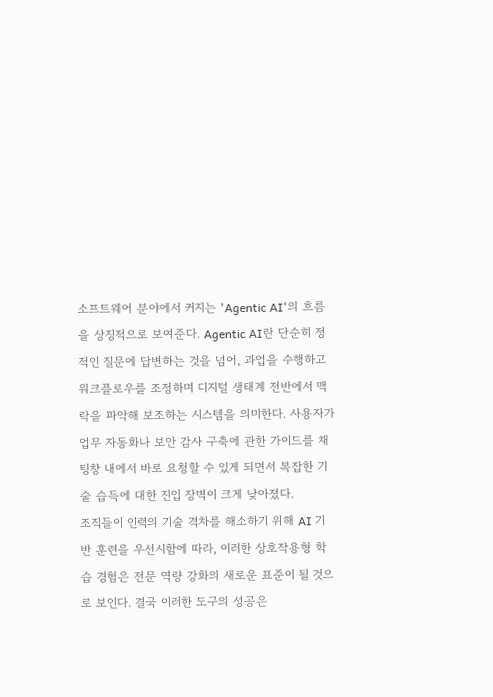소프트웨어 분야에서 커지는 'Agentic AI'의 흐름을 상징적으로 보여준다. Agentic AI란 단순히 정적인 질문에 답변하는 것을 넘어, 과업을 수행하고 워크플로우를 조정하며 디지털 생태계 전반에서 맥락을 파악해 보조하는 시스템을 의미한다. 사용자가 업무 자동화나 보안 감사 구축에 관한 가이드를 채팅창 내에서 바로 요청할 수 있게 되면서 복잡한 기술 습득에 대한 진입 장벽이 크게 낮아졌다.
조직들이 인력의 기술 격차를 해소하기 위해 AI 기반 훈련을 우선시함에 따라, 이러한 상호작용형 학습 경험은 전문 역량 강화의 새로운 표준이 될 것으로 보인다. 결국 이러한 도구의 성공은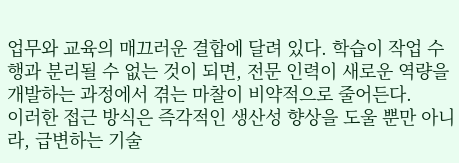업무와 교육의 매끄러운 결합에 달려 있다. 학습이 작업 수행과 분리될 수 없는 것이 되면, 전문 인력이 새로운 역량을 개발하는 과정에서 겪는 마찰이 비약적으로 줄어든다.
이러한 접근 방식은 즉각적인 생산성 향상을 도울 뿐만 아니라, 급변하는 기술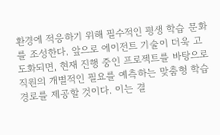환경에 적응하기 위해 필수적인 평생 학습 문화를 조성한다. 앞으로 에이전트 기술이 더욱 고도화되면, 현재 진행 중인 프로젝트를 바탕으로 직원의 개별적인 필요를 예측하는 맞춤형 학습 경로를 제공할 것이다. 이는 결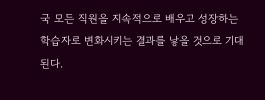국 모든 직원을 지속적으로 배우고 성장하는 학습자로 변화시키는 결과를 낳을 것으로 기대된다.